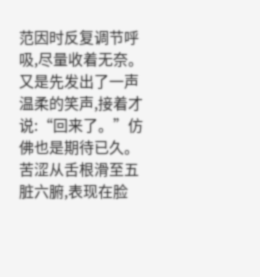范因时反复调节呼吸,尽量收着无奈。又是先发出了一声温柔的笑声,接着才说:“回来了。”仿佛也是期待已久。
苦涩从舌根滑至五脏六腑,表现在脸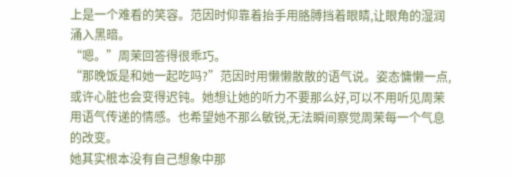上是一个难看的笑容。范因时仰靠着抬手用胳膊挡着眼睛,让眼角的湿润涌入黑暗。
“嗯。”周茉回答得很乖巧。
“那晚饭是和她一起吃吗?”范因时用懒懒散散的语气说。姿态慵懒一点,或许心脏也会变得迟钝。她想让她的听力不要那么好,可以不用听见周茉用语气传递的情感。也希望她不那么敏锐,无法瞬间察觉周茉每一个气息的改变。
她其实根本没有自己想象中那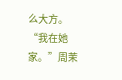么大方。
“我在她家。”周茉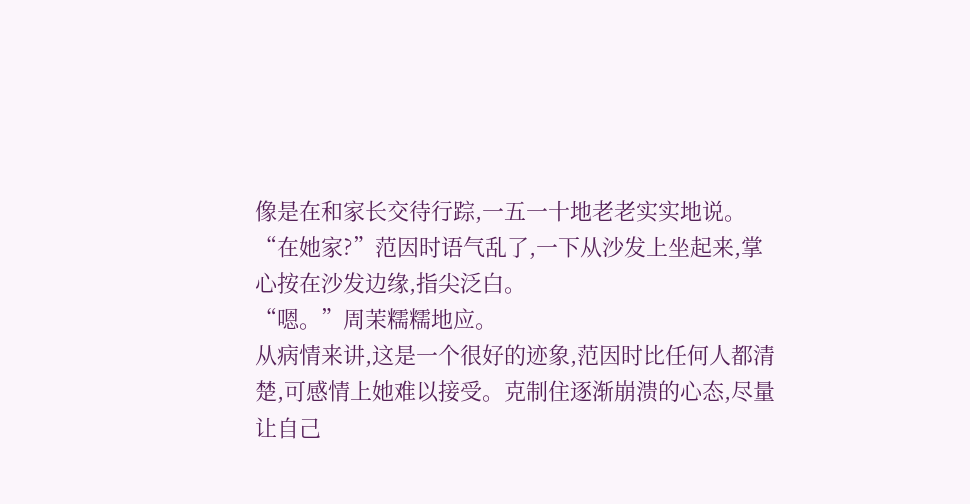像是在和家长交待行踪,一五一十地老老实实地说。
“在她家?”范因时语气乱了,一下从沙发上坐起来,掌心按在沙发边缘,指尖泛白。
“嗯。”周茉糯糯地应。
从病情来讲,这是一个很好的迹象,范因时比任何人都清楚,可感情上她难以接受。克制住逐渐崩溃的心态,尽量让自己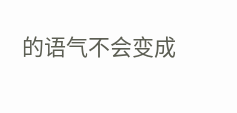的语气不会变成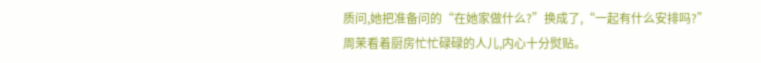质问,她把准备问的“在她家做什么?”换成了,“一起有什么安排吗?”
周茉看着厨房忙忙碌碌的人儿,内心十分熨贴。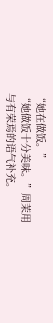“她在做饭。”
“她做饭十分美味。”周茉用与有荣焉的语气补充。